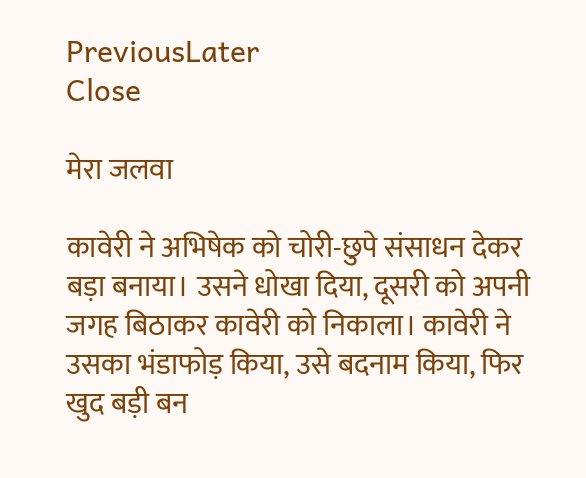PreviousLater
Close

मेरा जलवा

कावेरी ने अभिषेक को चोरी-छुपे संसाधन देकर बड़ा बनाया। उसने धोखा दिया, दूसरी को अपनी जगह बिठाकर कावेरी को निकाला। कावेरी ने उसका भंडाफोड़ किया, उसे बदनाम किया, फिर खुद बड़ी बन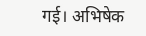गई। अभिषेक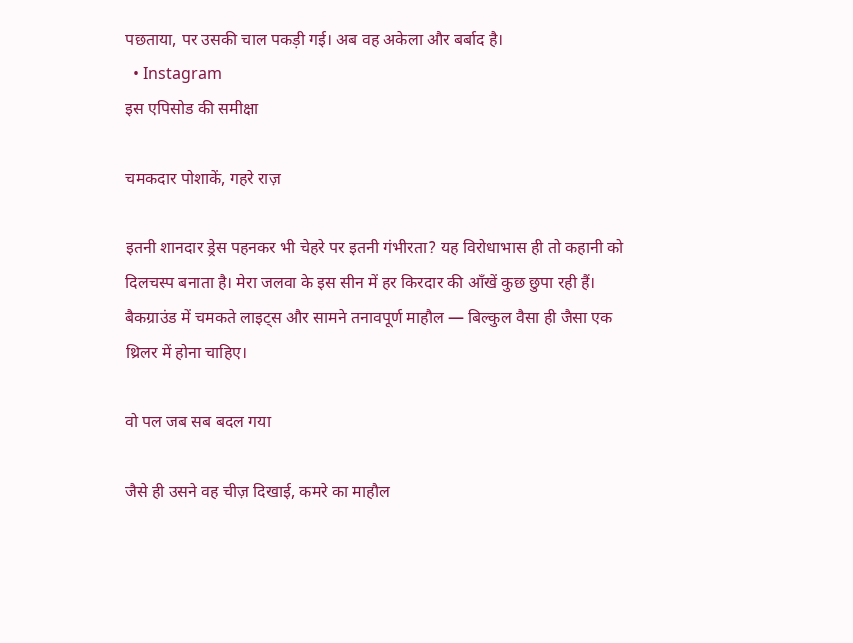पछताया, पर उसकी चाल पकड़ी गई। अब वह अकेला और बर्बाद है।
  • Instagram
इस एपिसोड की समीक्षा

चमकदार पोशाकें, गहरे राज़

इतनी शानदार ड्रेस पहनकर भी चेहरे पर इतनी गंभीरता? यह विरोधाभास ही तो कहानी को दिलचस्प बनाता है। मेरा जलवा के इस सीन में हर किरदार की आँखें कुछ छुपा रही हैं। बैकग्राउंड में चमकते लाइट्स और सामने तनावपूर्ण माहौल — बिल्कुल वैसा ही जैसा एक थ्रिलर में होना चाहिए।

वो पल जब सब बदल गया

जैसे ही उसने वह चीज़ दिखाई, कमरे का माहौल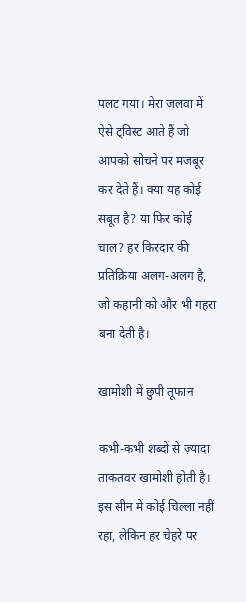पलट गया। मेरा जलवा में ऐसे ट्विस्ट आते हैं जो आपको सोचने पर मजबूर कर देते हैं। क्या यह कोई सबूत है? या फिर कोई चाल? हर किरदार की प्रतिक्रिया अलग-अलग है, जो कहानी को और भी गहरा बना देती है।

खामोशी में छुपी तूफान

कभी-कभी शब्दों से ज़्यादा ताकतवर खामोशी होती है। इस सीन में कोई चिल्ला नहीं रहा, लेकिन हर चेहरे पर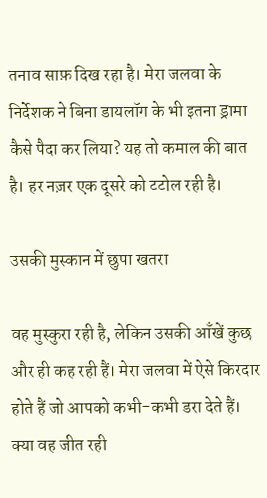तनाव साफ़ दिख रहा है। मेरा जलवा के निर्देशक ने बिना डायलॉग के भी इतना ड्रामा कैसे पैदा कर लिया? यह तो कमाल की बात है। हर नज़र एक दूसरे को टटोल रही है।

उसकी मुस्कान में छुपा खतरा

वह मुस्कुरा रही है, लेकिन उसकी आँखें कुछ और ही कह रही हैं। मेरा जलवा में ऐसे किरदार होते हैं जो आपको कभी-कभी डरा देते हैं। क्या वह जीत रही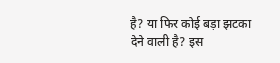है? या फिर कोई बड़ा झटका देने वाली है? इस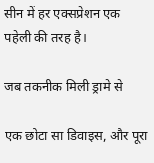सीन में हर एक्सप्रेशन एक पहेली की तरह है।

जब तकनीक मिली ड्रामे से

एक छोटा सा डिवाइस, और पूरा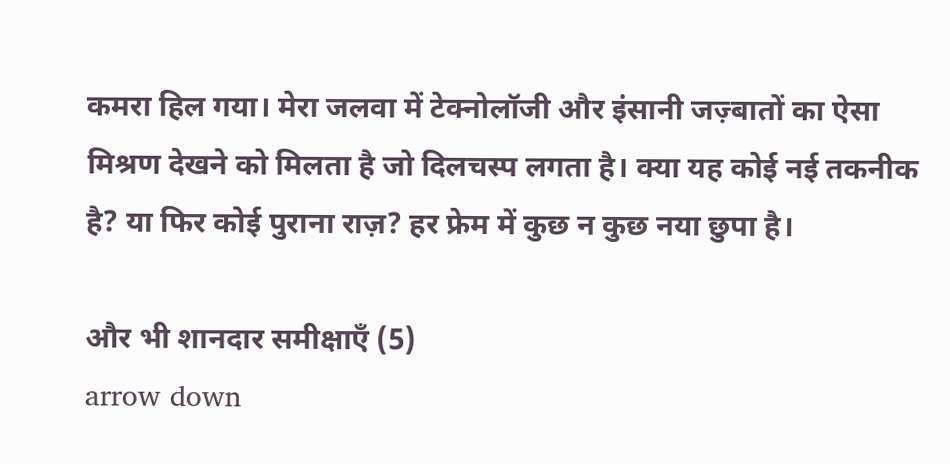कमरा हिल गया। मेरा जलवा में टेक्नोलॉजी और इंसानी जज़्बातों का ऐसा मिश्रण देखने को मिलता है जो दिलचस्प लगता है। क्या यह कोई नई तकनीक है? या फिर कोई पुराना राज़? हर फ्रेम में कुछ न कुछ नया छुपा है।

और भी शानदार समीक्षाएँ (5)
arrow down